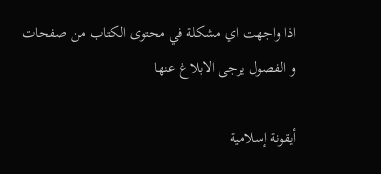اذا واجهت اي مشكلة في محتوى الكتاب من صفحات و الفصول يرجى الابلاغ عنها

أيقونة إسلامية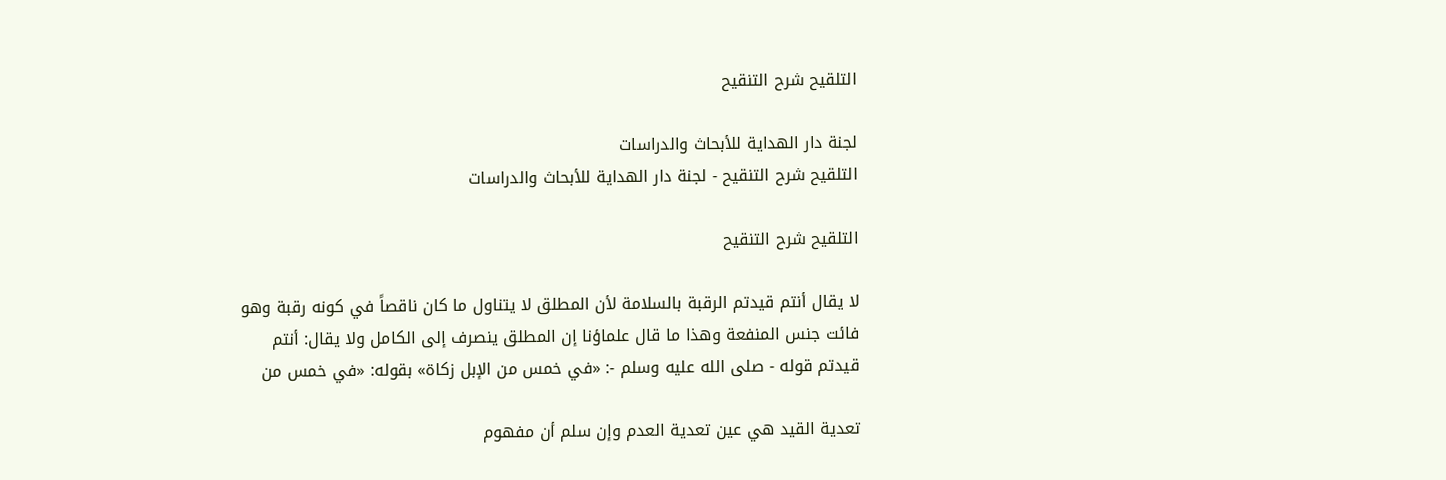التلقيح شرح التنقيح

لجنة دار الهداية للأبحاث والدراسات
التلقيح شرح التنقيح - لجنة دار الهداية للأبحاث والدراسات

التلقيح شرح التنقيح

لا يقال أنتم قيدتم الرقبة بالسلامة لأن المطلق لا يتناول ما كان ناقصاً في كونه رقبة وهو فائت جنس المنفعة وهذا ما قال علماؤنا إن المطلق ينصرف إلى الكامل ولا يقال: أنتم قيدتم قوله - صلى الله عليه وسلم -: «في خمس من الإبل زكاة» بقوله: «في خمس من

تعدية القيد هي عين تعدية العدم وإن سلم أن مفهوم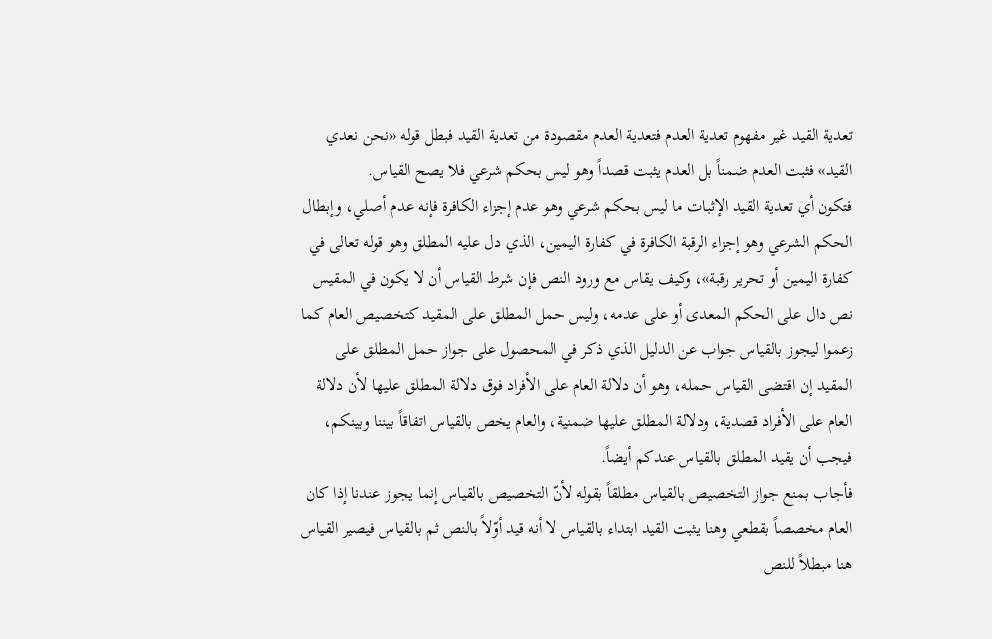تعدية القيد غير مفهوم تعدية العدم فتعدية العدم مقصودة من تعدية القيد فبطل قوله «نحن نعدي القيد» فثبت العدم ضمناً بل العدم يثبت قصداً وهو ليس بحكم شرعي فلا يصح القياس.
فتكون أي تعدية القيد الإثبات ما ليس بحكم شرعي وهو عدم إجزاء الكافرة فإنه عدم أصلي، وإبطال الحكم الشرعي وهو إجزاء الرقبة الكافرة في كفارة اليمين، الذي دل عليه المطلق وهو قوله تعالى في كفارة اليمين أو تحرير رقبة»، وكيف يقاس مع ورود النص فإن شرط القياس أن لا يكون في المقيس نص دال على الحكم المعدى أو على عدمه، وليس حمل المطلق على المقيد كتخصيص العام كما زعموا ليجوز بالقياس جواب عن الدليل الذي ذكر في المحصول على جواز حمل المطلق على المقيد إن اقتضى القياس حمله، وهو أن دلالة العام على الأفراد فوق دلالة المطلق عليها لأن دلالة العام على الأفراد قصدية، ودلالة المطلق عليها ضمنية، والعام يخص بالقياس اتفاقاً بيننا وبينكم، فيجب أن يقيد المطلق بالقياس عندكم أيضاً.
فأجاب بمنع جواز التخصيص بالقياس مطلقاً بقوله لأنّ التخصيص بالقياس إنما يجوز عندنا إذا كان العام مخصصاً بقطعي وهنا يثبت القيد ابتداء بالقياس لا أنه قيد أوّلاً بالنص ثم بالقياس فيصير القياس هنا مبطلاً للنص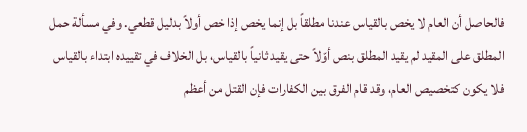فالحاصل أن العام لا يخص بالقياس عندنا مطلقاً بل إنما يخص إذا خص أولاً بدليل قطعي. وفي مسألة حمل المطلق على المقيد لم يقيد المطلق بنص أوّلاً حتى يقيد ثانياً بالقياس، بل الخلاف في تقييده ابتداء بالقياس فلا يكون كتخصيص العام، وقد قام الفرق بين الكفارات فإن القتل من أعظم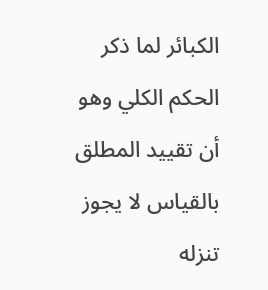الكبائر لما ذكر الحكم الكلي وهو أن تقييد المطلق بالقياس لا يجوز تنزله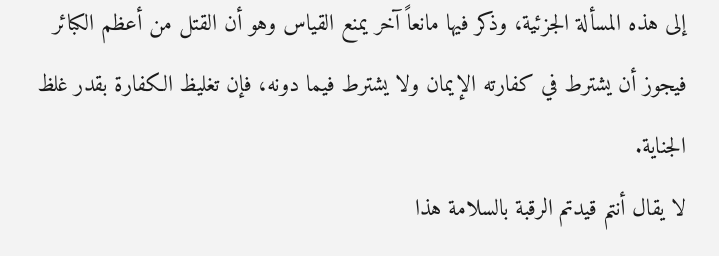إلى هذه المسألة الجزئية، وذكر فيها مانعاً آخر يمنع القياس وهو أن القتل من أعظم الكبائر فيجوز أن يشترط في كفارته الإيمان ولا يشترط فيما دونه، فإن تغليظ الكفارة بقدر غلظ الجناية.
لا يقال أنتم قيدتم الرقبة بالسلامة هذا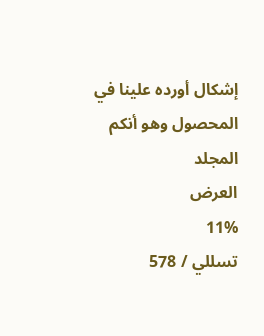إشكال أورده علينا في المحصول وهو أنكم
المجلد
العرض
11%
تسللي / 578